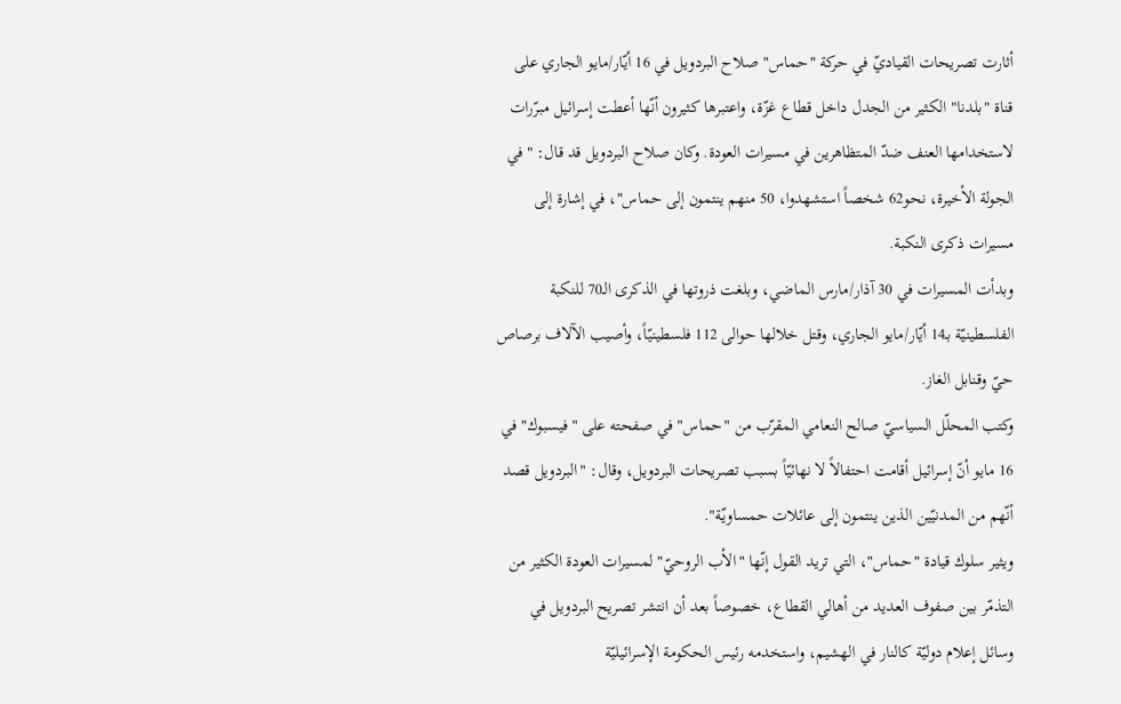أثارت تصريحات القياديّ في حركة "حماس" صلاح البردويل في 16 أيّار/مايو الجاري على قناة "بلدنا" الكثير من الجدل داخل قطاع غزّة، واعتبرها كثيرون أنّها أعطت إسرائيل مبرّرات لاستخدامها العنف ضدّ المتظاهرين في مسيرات العودة. وكان صلاح البردويل قد قال: "في الجولة الأخيرة، نحو62 شخصاً استشهدوا، 50 منهم ينتمون إلى حماس"، في إشارة إلى مسيرات ذكرى النكبة.
وبدأت المسيرات في 30 آذار/مارس الماضي، وبلغت ذروتها في الذكرى الـ70 للنكبة الفلسطينيّة بـ14 أيّار/مايو الجاري، وقتل خلالها حوالى 112 فلسطينيّاً، وأصيب الآلاف برصاص حيّ وقنابل الغاز.
وكتب المحلّل السياسيّ صالح النعامي المقرّب من "حماس" في صفحته على "فيسبوك" في 16 مايو أنّ إسرائيل أقامت احتفالاً لا نهائيّاً بسبب تصريحات البردويل، وقال: "البردويل قصد أنّهم من المدنيّين الذين ينتمون إلى عائلات حمساويّة".
ويثير سلوك قيادة "حماس"، التي تريد القول إنّها "الأب الروحيّ" لمسيرات العودة الكثير من التذمّر بين صفوف العديد من أهالي القطاع، خصوصاً بعد أن انتشر تصريح البردويل في وسائل إعلام دوليّة كالنار في الهشيم، واستخدمه رئيس الحكومة الإسرائيليّة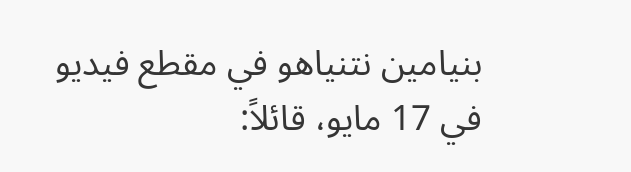بنيامين نتنياهو في مقطع فيديو في 17 مايو، قائلاً: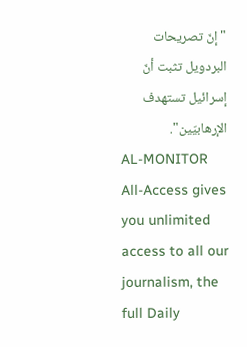"إنّ تصريحات البردويل تثبت أنّ إسرائيل تستهدف الإرهابيّين".
AL-MONITOR All-Access gives you unlimited access to all our journalism, the full Daily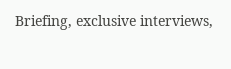Briefing, exclusive interviews,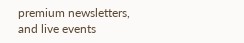premium newsletters, and live events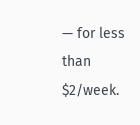— for less than $2/week.